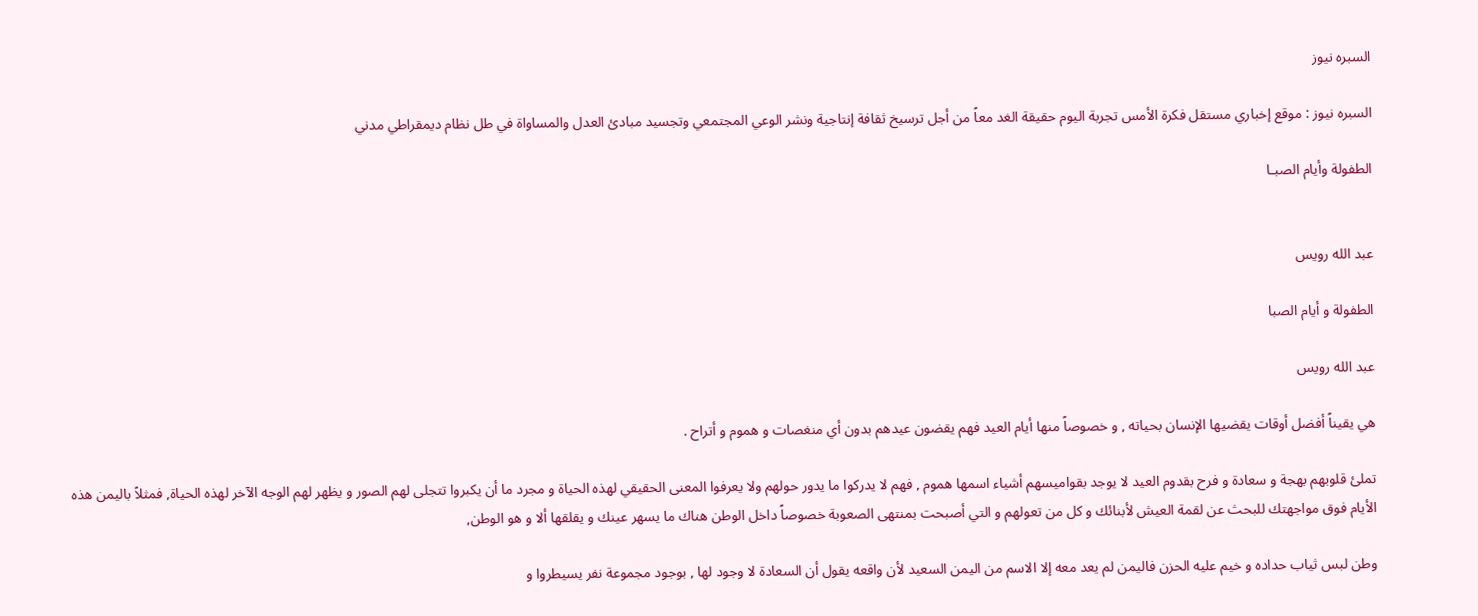السبره نيوز

السبره نيوز : موقع إخباري مستقل فكرة الأمس تجربة اليوم حقيقة الغد معاً من أجل ترسيخ ثقافة إنتاجية ونشر الوعي المجتمعي وتجسيد مبادئ العدل والمساواة في طل نظام ديمقراطي مدني

الطفولة وأيام الصبـا


عبد الله رويس

الطفولة و أيام الصبا

عبد الله رويس

هي يقيناً أفضل أوقات يقضيها الإنسان بحياته , و خصوصاً منها أيام العيد فهم يقضون عيدهم بدون أي منغصات و هموم و أتراح .

تملئ قلوبهم بهجة و سعادة و فرح بقدوم العيد لا يوجد بقواميسهم أشياء اسمها هموم , فهم لا يدركوا ما يدور حولهم ولا يعرفوا المعنى الحقيقي لهذه الحياة و مجرد ما أن يكبروا تتجلى لهم الصور و يظهر لهم الوجه الآخر لهذه الحياة, فمثلاً باليمن هذه الأيام فوق مواجهتك للبحث عن لقمة العيش لأبنائك و كل من تعولهم و التي أصبحت بمنتهى الصعوبة خصوصاً داخل الوطن هناك ما يسهر عينك و يقلقها ألا و هو الوطن,

وطن لبس ثياب حداده و خيم عليه الحزن فاليمن لم يعد معه إلا الاسم من اليمن السعيد لأن واقعه يقول أن السعادة لا وجود لها , بوجود مجموعة نفر يسيطروا و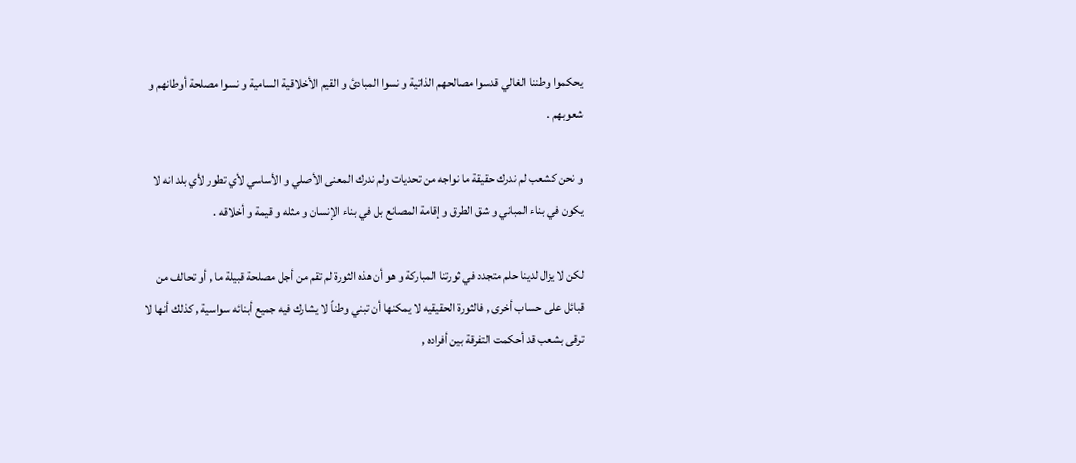يحكموا وطننا الغالي قدسوا مصالحهم الذاتية و نسوا المبادئ و القيم الأخلاقية السامية و نسوا مصلحة أوطانهم و شعوبهم .

و نحن كشعب لم ندرك حقيقة ما نواجه من تحديات ولم ندرك المعنى الأصلي و الأساسي لأي تطور لأي بلد انه لا يكون في بناء المباني و شق الطرق و إقامة المصانع بل في بناء الإنسان و مثله و قيمة و أخلاقه .

لكن لا يزال لدينا حلم متجدد في ثورتنا المباركة و هو أن هذه الثورة لم تقم من أجل مصلحة قبيلة ما , أو تحالف من قبائل على حساب أخرى , فالثورة الحقيقيه لا يمكنها أن تبني وطناً لا يشارك فيه جميع أبنائه سواسية , كذلك أنها لا ترقى بشعب قد أحكمت التفرقة بين أفراده ,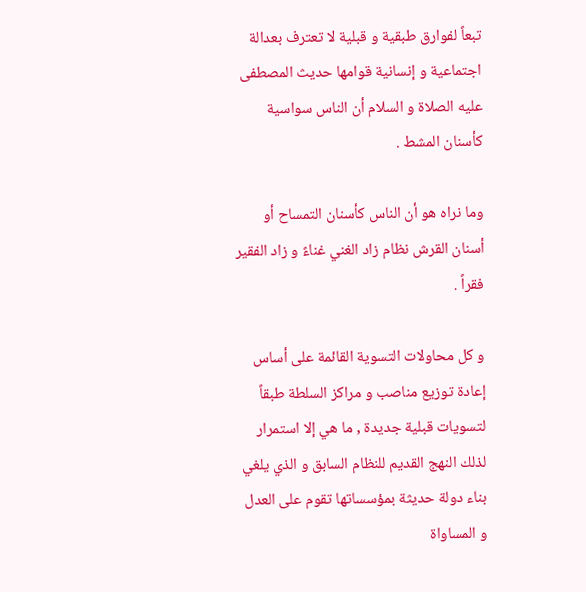تبعاً لفوارق طبقية و قبلية لا تعترف بعدالة اجتماعية و إنسانية قوامها حديث المصطفى عليه الصلاة و السلام أن الناس سواسية كأسنان المشط .

وما نراه هو أن الناس كأسنان التمساح أو أسنان القرش نظام زاد الغني غناءً و زاد الفقير فقراً .

و كل محاولات التسوية القائمة على أساس إعادة توزيع مناصب و مراكز السلطة طبقاً لتسويات قبلية جديدة , ما هي إلا استمرار لذلك النهج القديم للنظام السابق و الذي يلغي بناء دولة حديثة بمؤسساتها تقوم على العدل و المساواة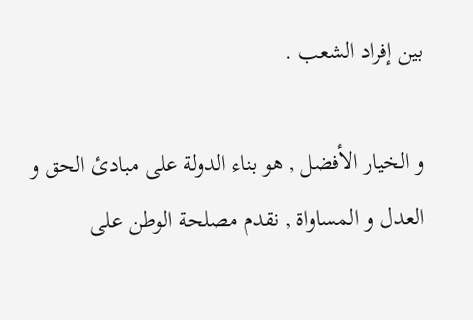بين إفراد الشعب .

و الخيار الأفضل , هو بناء الدولة على مبادئ الحق و العدل و المساواة , نقدم مصلحة الوطن على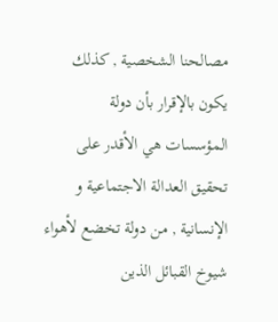مصالحنا الشخصية , كذلك يكون بالإقرار بأن دولة المؤسسات هي الأقدر على تحقيق العدالة الاجتماعية و الإنسانية , من دولة تخضع لأهواء شيوخ القبائل الذين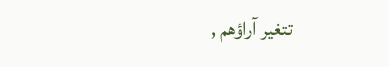تتغير آراؤهم ,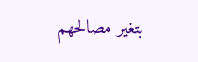بتغير مصالحهم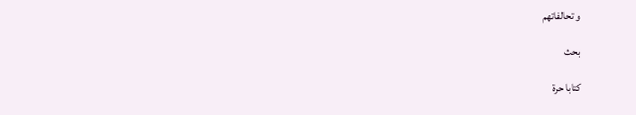و تحالفاتهم

بحث

كتابا حرة